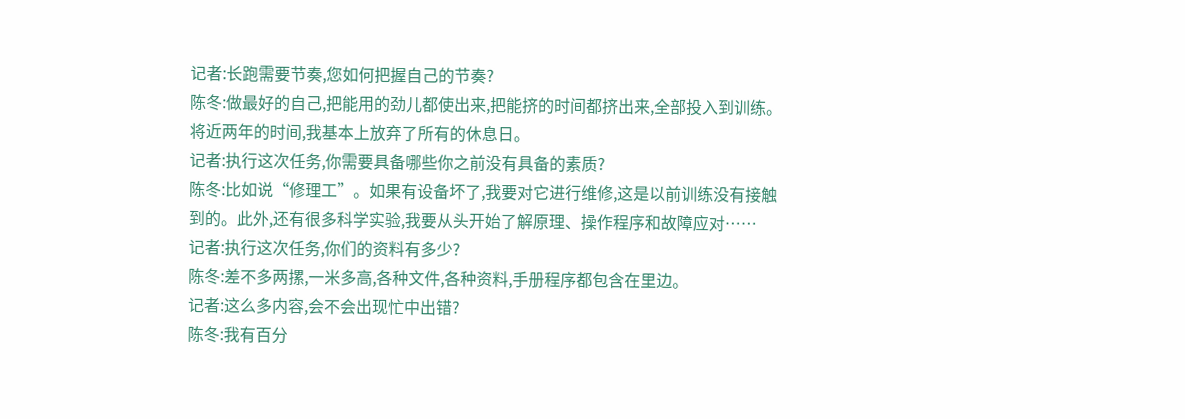记者:长跑需要节奏,您如何把握自己的节奏?
陈冬:做最好的自己,把能用的劲儿都使出来,把能挤的时间都挤出来,全部投入到训练。将近两年的时间,我基本上放弃了所有的休息日。
记者:执行这次任务,你需要具备哪些你之前没有具备的素质?
陈冬:比如说“修理工”。如果有设备坏了,我要对它进行维修,这是以前训练没有接触到的。此外,还有很多科学实验,我要从头开始了解原理、操作程序和故障应对……
记者:执行这次任务,你们的资料有多少?
陈冬:差不多两摞,一米多高,各种文件,各种资料,手册程序都包含在里边。
记者:这么多内容,会不会出现忙中出错?
陈冬:我有百分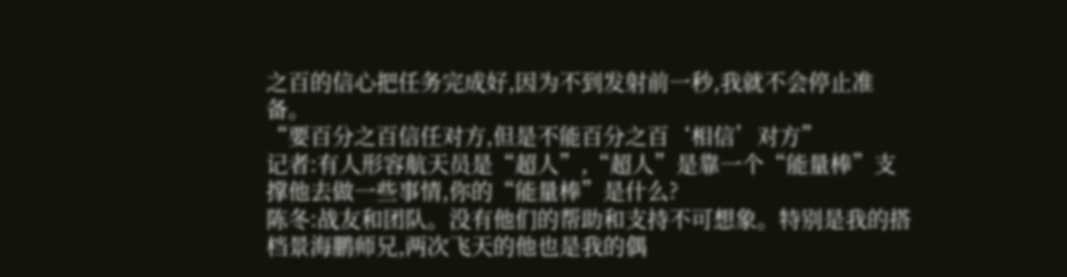之百的信心把任务完成好,因为不到发射前一秒,我就不会停止准备。
“要百分之百信任对方,但是不能百分之百‘相信’对方”
记者:有人形容航天员是“超人”,“超人”是靠一个“能量棒”支撑他去做一些事情,你的“能量棒”是什么?
陈冬:战友和团队。没有他们的帮助和支持不可想象。特别是我的搭档景海鹏师兄,两次飞天的他也是我的偶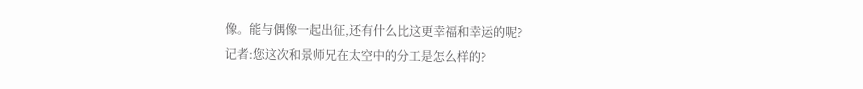像。能与偶像一起出征,还有什么比这更幸福和幸运的呢?
记者:您这次和景师兄在太空中的分工是怎么样的?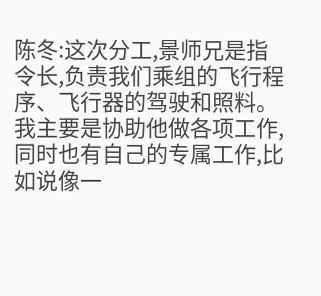陈冬:这次分工,景师兄是指令长,负责我们乘组的飞行程序、飞行器的驾驶和照料。我主要是协助他做各项工作,同时也有自己的专属工作,比如说像一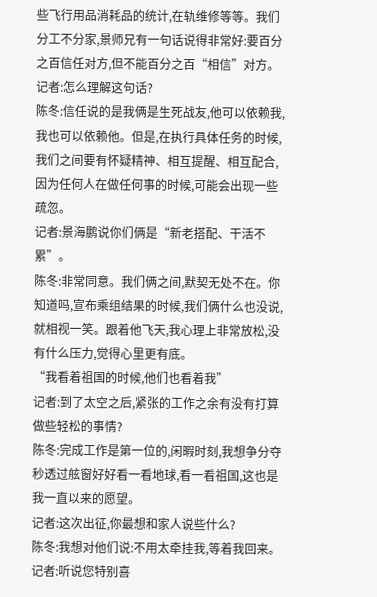些飞行用品消耗品的统计,在轨维修等等。我们分工不分家,景师兄有一句话说得非常好:要百分之百信任对方,但不能百分之百“相信”对方。
记者:怎么理解这句话?
陈冬:信任说的是我俩是生死战友,他可以依赖我,我也可以依赖他。但是,在执行具体任务的时候,我们之间要有怀疑精神、相互提醒、相互配合,因为任何人在做任何事的时候,可能会出现一些疏忽。
记者:景海鹏说你们俩是“新老搭配、干活不累”。
陈冬:非常同意。我们俩之间,默契无处不在。你知道吗,宣布乘组结果的时候,我们俩什么也没说,就相视一笑。跟着他飞天,我心理上非常放松,没有什么压力,觉得心里更有底。
“我看着祖国的时候,他们也看着我”
记者:到了太空之后,紧张的工作之余有没有打算做些轻松的事情?
陈冬:完成工作是第一位的,闲暇时刻,我想争分夺秒透过舷窗好好看一看地球,看一看祖国,这也是我一直以来的愿望。
记者:这次出征,你最想和家人说些什么?
陈冬:我想对他们说:不用太牵挂我,等着我回来。
记者:听说您特别喜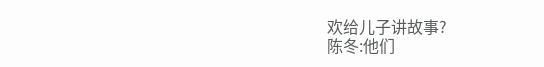欢给儿子讲故事?
陈冬:他们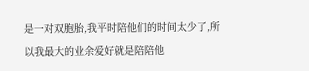是一对双胞胎,我平时陪他们的时间太少了,所以我最大的业余爱好就是陪陪他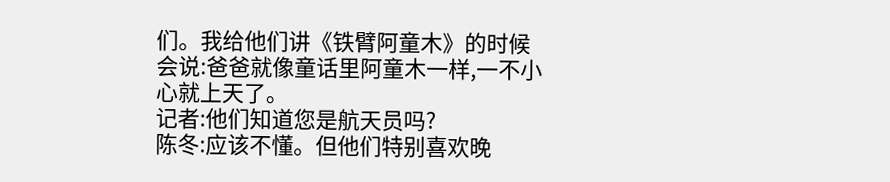们。我给他们讲《铁臂阿童木》的时候会说:爸爸就像童话里阿童木一样,一不小心就上天了。
记者:他们知道您是航天员吗?
陈冬:应该不懂。但他们特别喜欢晚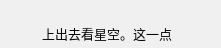上出去看星空。这一点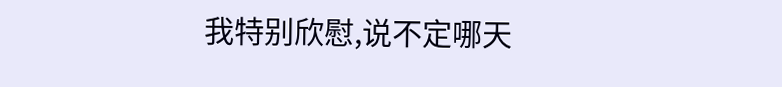我特别欣慰,说不定哪天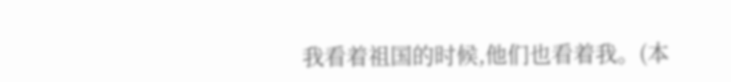我看着祖国的时候,他们也看着我。(本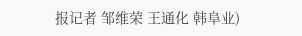报记者 邹维荣 王通化 韩阜业)